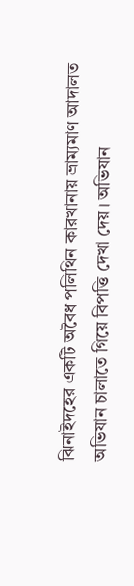ঝিনাইদহের একটি অবৈধ পলিথিন কারখানায় ভ্রাম্যমাণ আদালত অভিযান চালাতে গিয়ে বিপত্তি দেখা দেয়। অভিযান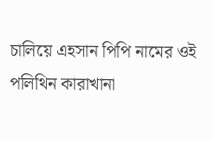চালিয়ে এহসান পিপি নামের ওই পলিথিন কারাখানা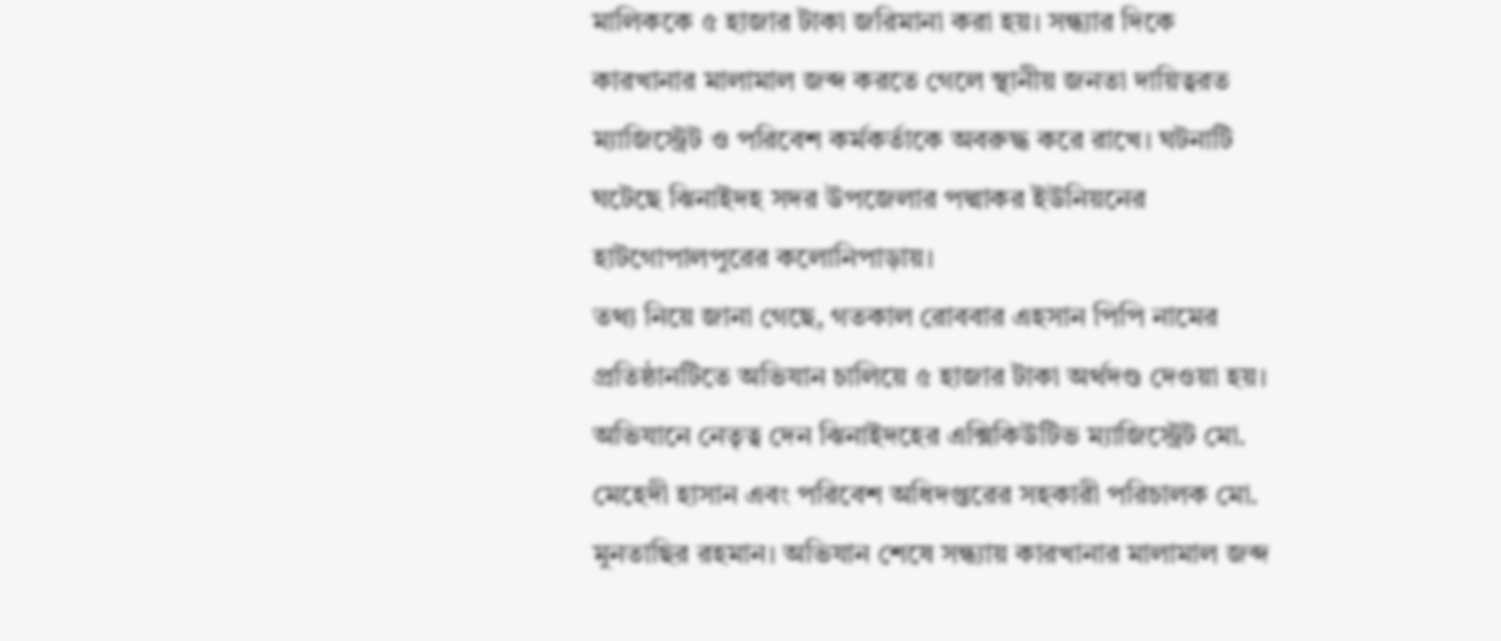মালিককে ৫ হাজার টাকা জরিমানা করা হয়। সন্ধ্যার দিকে কারখানার মালামাল জব্দ করতে গেলে স্থানীয় জনতা দায়িত্বরত ম্যাজিস্ট্রেট ও পরিবেশ কর্মকর্তাকে অবরুদ্ধ করে রাখে। ঘটনাটি ঘটেছে ঝিনাইদহ সদর উপজেলার পদ্মাকর ইউনিয়নের হাটগোপালপুরের কলোনিপাড়ায়।
তথ্য নিয়ে জানা গেছে, গতকাল রোববার এহসান পিপি নামের প্রতিষ্ঠানটিতে অভিযান চালিয়ে ৫ হাজার টাকা অর্থদণ্ড দেওয়া হয়। অভিযানে নেতৃত্ব দেন ঝিনাইদহের এক্সিকিউটিভ ম্যাজিস্ট্রেট মো. মেহেদী হাসান এবং পরিবেশ অধিদপ্তরের সহকারী পরিচালক মো. মুনতাছির রহমান। অভিযান শেষে সন্ধ্যায় কারখানার মালামাল জব্দ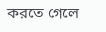করতে গেলে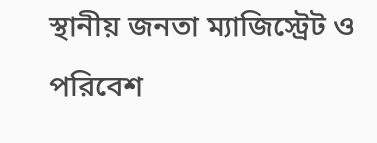স্থানীয় জনতা ম্যাজিস্ট্রেট ও পরিবেশ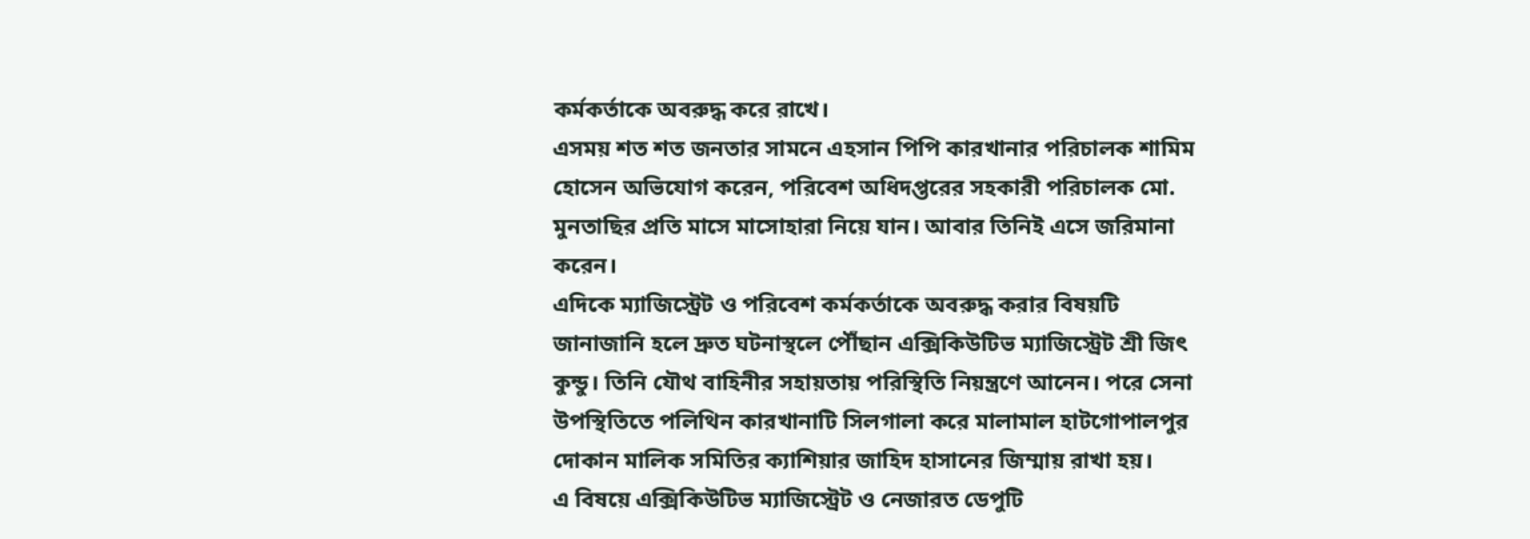কর্মকর্তাকে অবরুদ্ধ করে রাখে।
এসময় শত শত জনতার সামনে এহসান পিপি কারখানার পরিচালক শামিম হোসেন অভিযোগ করেন, পরিবেশ অধিদপ্তরের সহকারী পরিচালক মো. মুনতাছির প্রতি মাসে মাসোহারা নিয়ে যান। আবার তিনিই এসে জরিমানা করেন।
এদিকে ম্যাজিস্ট্রেট ও পরিবেশ কর্মকর্তাকে অবরুদ্ধ করার বিষয়টি জানাজানি হলে দ্রুত ঘটনাস্থলে পৌঁছান এক্সিকিউটিভ ম্যাজিস্ট্রেট শ্রী জিৎ কুন্ডু। তিনি যৌথ বাহিনীর সহায়তায় পরিস্থিতি নিয়ন্ত্রণে আনেন। পরে সেনা উপস্থিতিতে পলিথিন কারখানাটি সিলগালা করে মালামাল হাটগোপালপুর দোকান মালিক সমিতির ক্যাশিয়ার জাহিদ হাসানের জিম্মায় রাখা হয়।
এ বিষয়ে এক্সিকিউটিভ ম্যাজিস্ট্রেট ও নেজারত ডেপুটি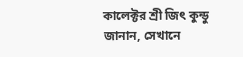কালেক্টর শ্রী জিৎ কুন্ডু জানান, সেখানে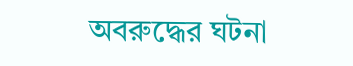অবরুদ্ধের ঘটনা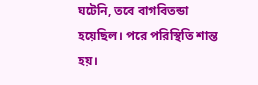ঘটেনি, তবে বাগবিতন্ডা হয়েছিল। পরে পরিস্থিতি শান্ত হয়।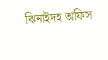ঝিনাইদহ অফিস